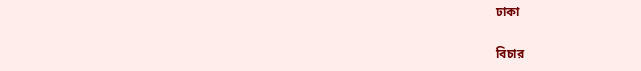ঢাকা

বিচার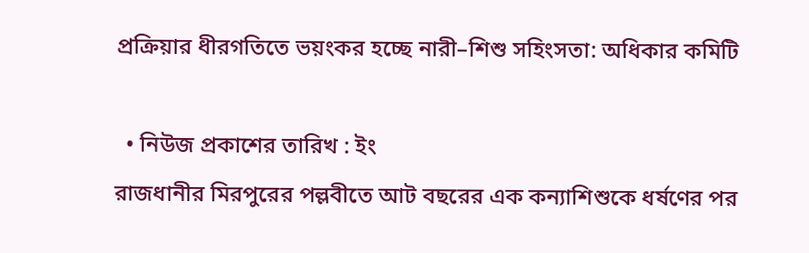প্রক্রিয়ার ধীরগতিতে ভয়ংকর হচ্ছে নারী–শিশু সহিংসতা: অধিকার কমিটি

  • নিউজ প্রকাশের তারিখ : ইং
রাজধানীর মিরপুরের পল্লবীতে আট বছরের এক কন্যাশিশুকে ধর্ষণের পর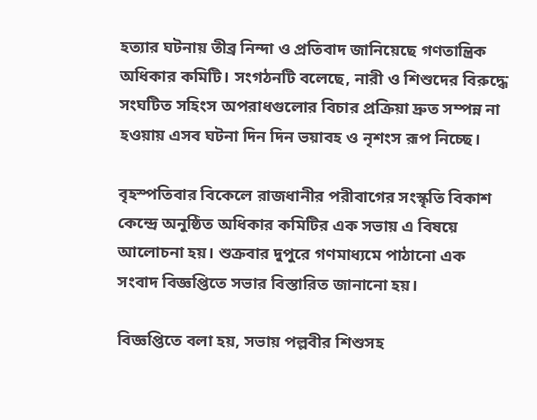হত্যার ঘটনায় তীব্র নিন্দা ও প্রতিবাদ জানিয়েছে গণতান্ত্রিক অধিকার কমিটি। সংগঠনটি বলেছে, নারী ও শিশুদের বিরুদ্ধে সংঘটিত সহিংস অপরাধগুলোর বিচার প্রক্রিয়া দ্রুত সম্পন্ন না হওয়ায় এসব ঘটনা দিন দিন ভয়াবহ ও নৃশংস রূপ নিচ্ছে।

বৃহস্পতিবার বিকেলে রাজধানীর পরীবাগের সংস্কৃতি বিকাশ কেন্দ্রে অনুষ্ঠিত অধিকার কমিটির এক সভায় এ বিষয়ে আলোচনা হয়। শুক্রবার দুপুরে গণমাধ্যমে পাঠানো এক সংবাদ বিজ্ঞপ্তিতে সভার বিস্তারিত জানানো হয়।

বিজ্ঞপ্তিতে বলা হয়, সভায় পল্লবীর শিশুসহ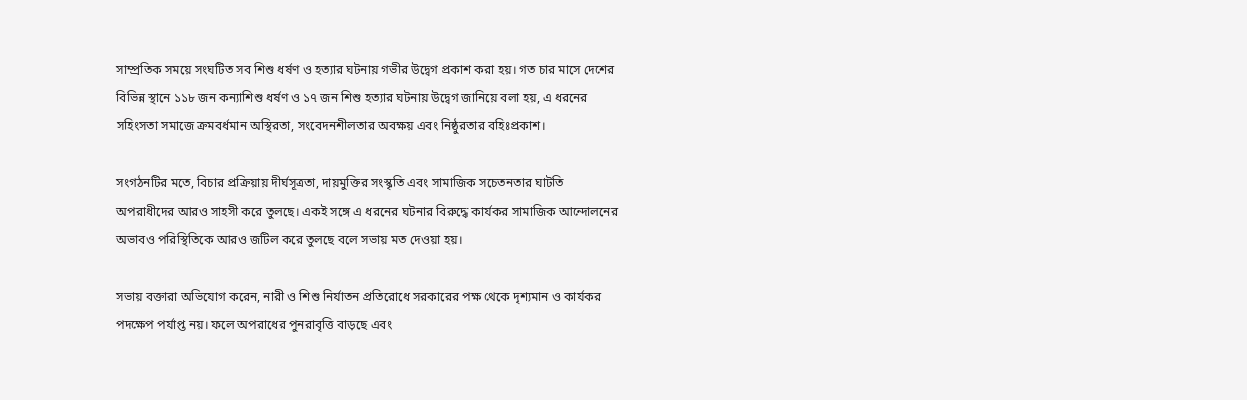সাম্প্রতিক সময়ে সংঘটিত সব শিশু ধর্ষণ ও হত্যার ঘটনায় গভীর উদ্বেগ প্রকাশ করা হয়। গত চার মাসে দেশের বিভিন্ন স্থানে ১১৮ জন কন্যাশিশু ধর্ষণ ও ১৭ জন শিশু হত্যার ঘটনায় উদ্বেগ জানিয়ে বলা হয়, এ ধরনের সহিংসতা সমাজে ক্রমবর্ধমান অস্থিরতা, সংবেদনশীলতার অবক্ষয় এবং নিষ্ঠুরতার বহিঃপ্রকাশ।

সংগঠনটির মতে, বিচার প্রক্রিয়ায় দীর্ঘসূত্রতা, দায়মুক্তির সংস্কৃতি এবং সামাজিক সচেতনতার ঘাটতি অপরাধীদের আরও সাহসী করে তুলছে। একই সঙ্গে এ ধরনের ঘটনার বিরুদ্ধে কার্যকর সামাজিক আন্দোলনের অভাবও পরিস্থিতিকে আরও জটিল করে তুলছে বলে সভায় মত দেওয়া হয়।

সভায় বক্তারা অভিযোগ করেন, নারী ও শিশু নির্যাতন প্রতিরোধে সরকারের পক্ষ থেকে দৃশ্যমান ও কার্যকর পদক্ষেপ পর্যাপ্ত নয়। ফলে অপরাধের পুনরাবৃত্তি বাড়ছে এবং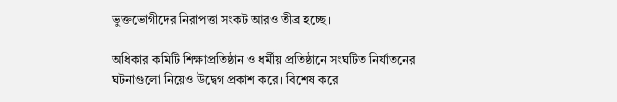ভুক্তভোগীদের নিরাপত্তা সংকট আরও তীব্র হচ্ছে।

অধিকার কমিটি শিক্ষাপ্রতিষ্ঠান ও ধর্মীয় প্রতিষ্ঠানে সংঘটিত নির্যাতনের ঘটনাগুলো নিয়েও উদ্বেগ প্রকাশ করে। বিশেষ করে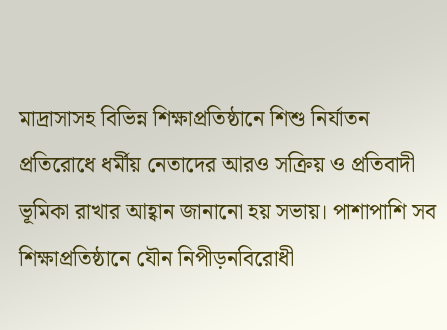মাদ্রাসাসহ বিভিন্ন শিক্ষাপ্রতিষ্ঠানে শিশু নির্যাতন প্রতিরোধে ধর্মীয় নেতাদের আরও সক্রিয় ও প্রতিবাদী ভূমিকা রাখার আহ্বান জানানো হয় সভায়। পাশাপাশি সব শিক্ষাপ্রতিষ্ঠানে যৌন নিপীড়নবিরোধী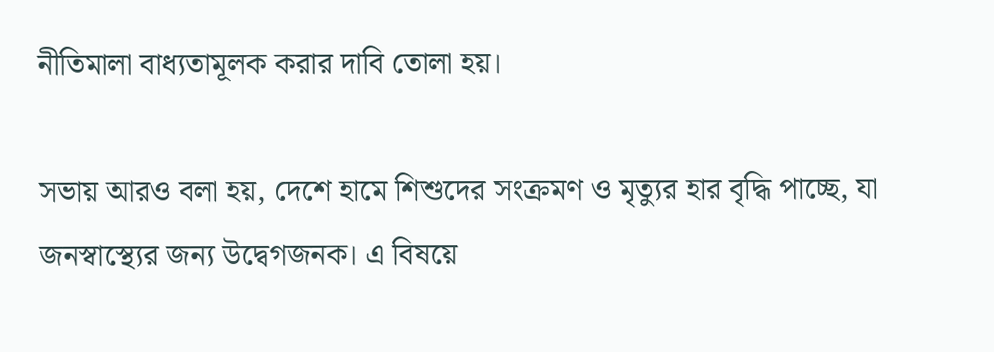নীতিমালা বাধ্যতামূলক করার দাবি তোলা হয়।

সভায় আরও বলা হয়, দেশে হামে শিশুদের সংক্রমণ ও মৃত্যুর হার বৃদ্ধি পাচ্ছে, যা জনস্বাস্থ্যের জন্য উদ্বেগজনক। এ বিষয়ে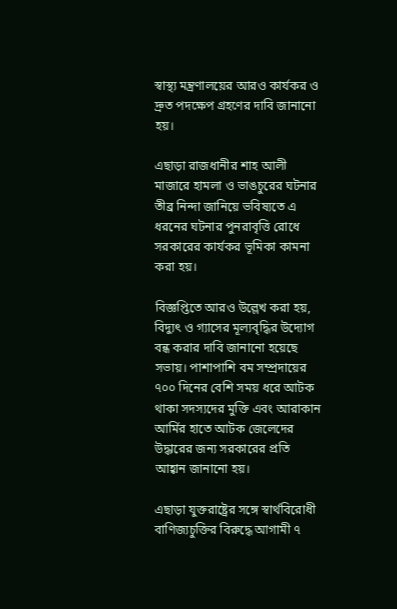স্বাস্থ্য মন্ত্রণালয়ের আরও কার্যকর ও দ্রুত পদক্ষেপ গ্রহণের দাবি জানানো হয়।

এছাড়া রাজধানীর শাহ আলী মাজারে হামলা ও ভাঙচুরের ঘটনার তীব্র নিন্দা জানিয়ে ভবিষ্যতে এ ধরনের ঘটনার পুনরাবৃত্তি রোধে সরকারের কার্যকর ভূমিকা কামনা করা হয়।

বিজ্ঞপ্তিতে আরও উল্লেখ করা হয়, বিদ্যুৎ ও গ্যাসের মূল্যবৃদ্ধির উদ্যোগ বন্ধ করার দাবি জানানো হয়েছে সভায়। পাশাপাশি বম সম্প্রদায়ের ৭০০ দিনের বেশি সময় ধরে আটক থাকা সদস্যদের মুক্তি এবং আরাকান আর্মির হাতে আটক জেলেদের উদ্ধারের জন্য সরকারের প্রতি আহ্বান জানানো হয়।

এছাড়া যুক্তরাষ্ট্রের সঙ্গে স্বার্থবিরোধী বাণিজ্যচুক্তির বিরুদ্ধে আগামী ৭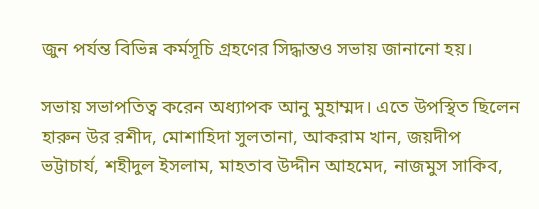জুন পর্যন্ত বিভিন্ন কর্মসূচি গ্রহণের সিদ্ধান্তও সভায় জানানো হয়।

সভায় সভাপতিত্ব করেন অধ্যাপক আনু মুহাম্মদ। এতে উপস্থিত ছিলেন হারুন উর রশীদ, মোশাহিদা সুলতানা, আকরাম খান, জয়দীপ ভট্টাচার্য, শহীদুল ইসলাম, মাহতাব উদ্দীন আহমেদ, নাজমুস সাকিব,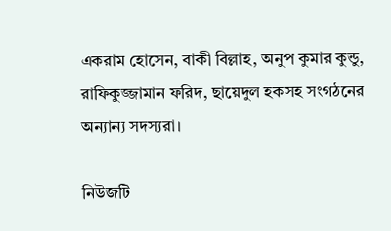একরাম হোসেন, বাকী বিল্লাহ, অনুপ কুমার কুন্ডু, রাফিকুজ্জামান ফরিদ, ছায়েদুল হকসহ সংগঠনের অন্যান্য সদস্যরা।

নিউজটি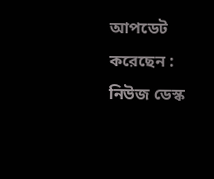আপডেট করেছেন : নিউজ ডেস্ক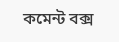কমেন্ট বক্স